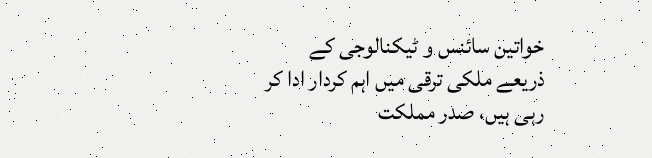خواتین سائنس و ٹیکنالوجی کے ذریعے ملکی ترقی میں اہم کردار ادا کر رہی ہیں، صدر مملکت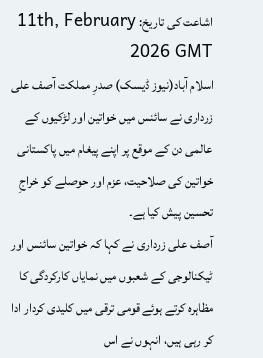اشاعت کی تاریخ: 11th, February 2026 GMT
اسلام آباد(نیوز ڈیسک) صدرِ مملکت آصف علی زرداری نے سائنس میں خواتین اور لڑکیوں کے عالمی دن کے موقع پر اپنے پیغام میں پاکستانی خواتین کی صلاحیت، عزم اور حوصلے کو خراجِ تحسین پیش کیا ہے۔
آصف علی زرداری نے کہا کہ خواتین سائنس اور ٹیکنالوجی کے شعبوں میں نمایاں کارکردگی کا مظاہرہ کرتے ہوئے قومی ترقی میں کلیدی کردار ادا کر رہی ہیں، انہوں نے اس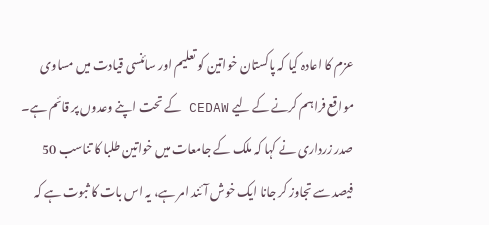عزم کا اعادہ کیا کہ پاکستان خواتین کو تعلیم اور سائنسی قیادت میں مساوی مواقع فراہم کرنے کے لیے CEDAW کے تحت اپنے وعدوں پر قائم ہے۔
صدر زرداری نے کہا کہ ملک کے جامعات میں خواتین طلبا کا تناسب 50 فیصد سے تجاوز کر جانا ایک خوش آئند امر ہے، یہ اس بات کا ثبوت ہے کہ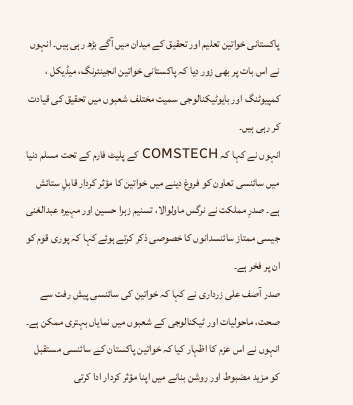پاکستانی خواتین تعلیم اور تحقیق کے میدان میں آگے بڑھ رہی ہیں۔ انہوں نے اس بات پر بھی زور دیا کہ پاکستانی خواتین انجینئرنگ، میڈیکل ، کمپیوٹنگ اور بایوٹیکنالوجی سمیت مختلف شعبوں میں تحقیق کی قیادت کر رہی ہیں۔
انہوں نے کہا کہ COMSTECH کے پلیٹ فارم کے تحت مسلم دنیا میں سائنسی تعاون کو فروغ دینے میں خواتین کا مؤثر کردار قابلِ ستائش ہے۔ صدرِ مملکت نے نرگس ماولوالا، تسنیم زہرا حسین اور مہیرہ عبدالغنی جیسی ممتاز سائنسدانوں کا خصوصی ذکر کرتے ہوئے کہا کہ پوری قوم کو ان پر فخر ہے۔
صدر آصف علی زرداری نے کہا کہ خواتین کی سائنسی پیش رفت سے صحت، ماحولیات اور ٹیکنالوجی کے شعبوں میں نمایاں بہتری ممکن ہے۔ انہوں نے اس عزم کا اظہار کیا کہ خواتین پاکستان کے سائنسی مستقبل کو مزید مضبوط اور روشن بنانے میں اپنا مؤثر کردار ادا کرتی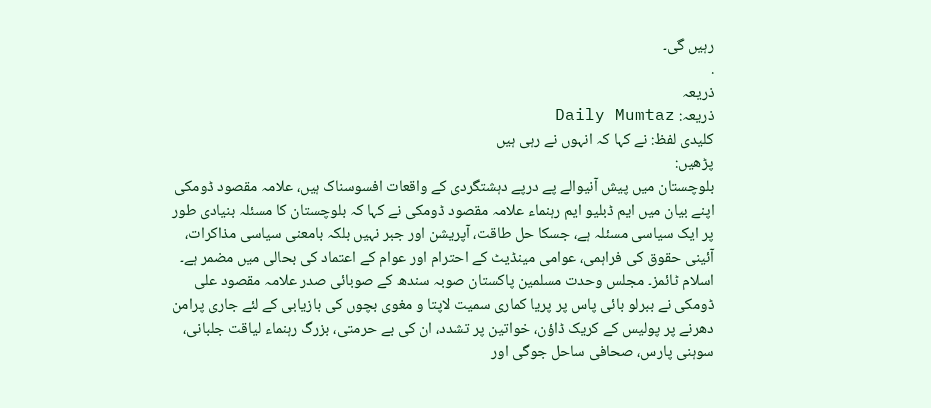رہیں گی۔
.
ذریعہ
ذریعہ: Daily Mumtaz
کلیدی لفظ: نے کہا کہ انہوں نے رہی ہیں
پڑھیں:
بلوچستان میں پیش آنیوالے پے درپے دہشتگردی کے واقعات افسوسناک ہیں، علامہ مقصود ڈومکی
اپنے بیان میں ایم ڈبلیو ایم رہنماء علامہ مقصود ڈومکی نے کہا کہ بلوچستان کا مسئلہ بنیادی طور پر ایک سیاسی مسئلہ ہے، جسکا حل طاقت، آپریشن اور جبر نہیں بلکہ بامعنی سیاسی مذاکرات، آئینی حقوق کی فراہمی، عوامی مینڈیٹ کے احترام اور عوام کے اعتماد کی بحالی میں مضمر ہے۔ اسلام ٹائمز۔ مجلس وحدت مسلمین پاکستان صوبہ سندھ کے صوبائی صدر علامہ مقصود علی ڈومکی نے ببرلو بائی پاس پر پریا کماری سمیت لاپتا و مغوی بچوں کی بازیابی کے لئے جاری پرامن دھرنے پر پولیس کے کریک ڈاؤن، خواتین پر تشدد، ان کی بے حرمتی، بزرگ رہنماء لیاقت جلبانی، سوہنی پارس، صحافی ساحل جوگی اور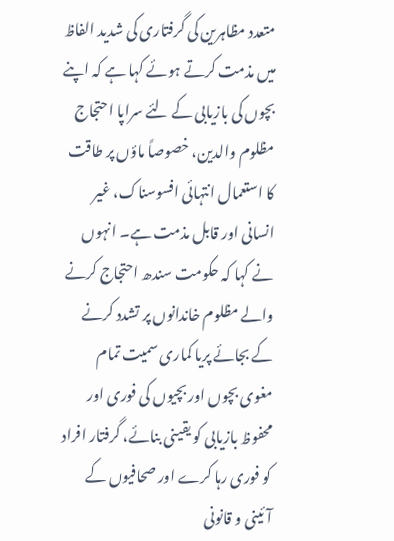متعدد مظاہرین کی گرفتاری کی شدید الفاظ میں مذمت کرتے ہوئے کہا ہے کہ اپنے بچوں کی بازیابی کے لئے سراپا احتجاج مظلوم والدین، خصوصاً ماؤں پر طاقت کا استعمال انتہائی افسوسناک، غیر انسانی اور قابل مذمت ہے۔ انہوں نے کہا کہ حکومت سندھ احتجاج کرنے والے مظلوم خاندانوں پر تشدد کرنے کے بجائے پریا کماری سمیت تمام مغوی بچوں اور بچیوں کی فوری اور محفوظ بازیابی کو یقینی بنائے، گرفتار افراد کو فوری رہا کرے اور صحافیوں کے آئینی و قانونی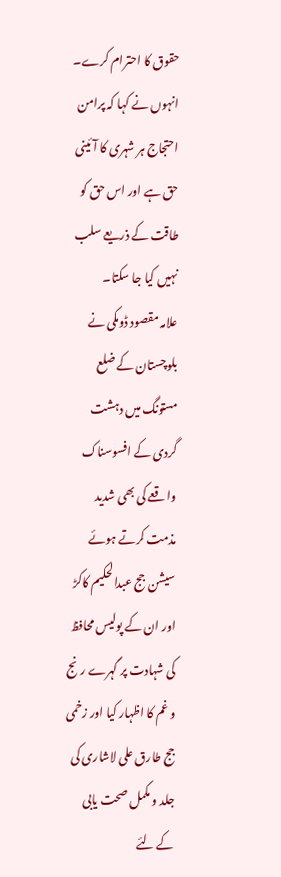حقوق کا احترام کرے۔ انہوں نے کہا کہ پرامن احتجاج ہر شہری کا آئینی حق ہے اور اس حق کو طاقت کے ذریعے سلب نہیں کیا جا سکتا۔
علامہ مقصود ڈومکی نے بلوچستان کے ضلع مستونگ میں دہشت گردی کے افسوسناک واقعے کی بھی شدید مذمت کرتے ہوئے سیشن جج عبدالحکیم کاکڑ اور ان کے پولیس محافظ کی شہادت پر گہرے رنج و غم کا اظہار کیا اور زخمی جج طارق علی لاشاری کی جلد و مکمل صحت یابی کے لئے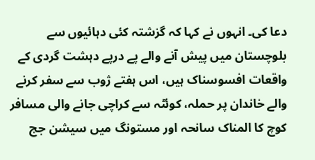دعا کی۔ انہوں نے کہا کہ گزشتہ کئی دہائیوں سے بلوچستان میں پیش آنے والے پے درپے دہشت گردی کے واقعات افسوسناک ہیں، اس ہفتے ژوب سے سفر کرنے والے خاندان پر حملہ، کوئٹہ سے کراچی جانے والی مسافر کوچ کا المناک سانحہ اور مستونگ میں سیشن جج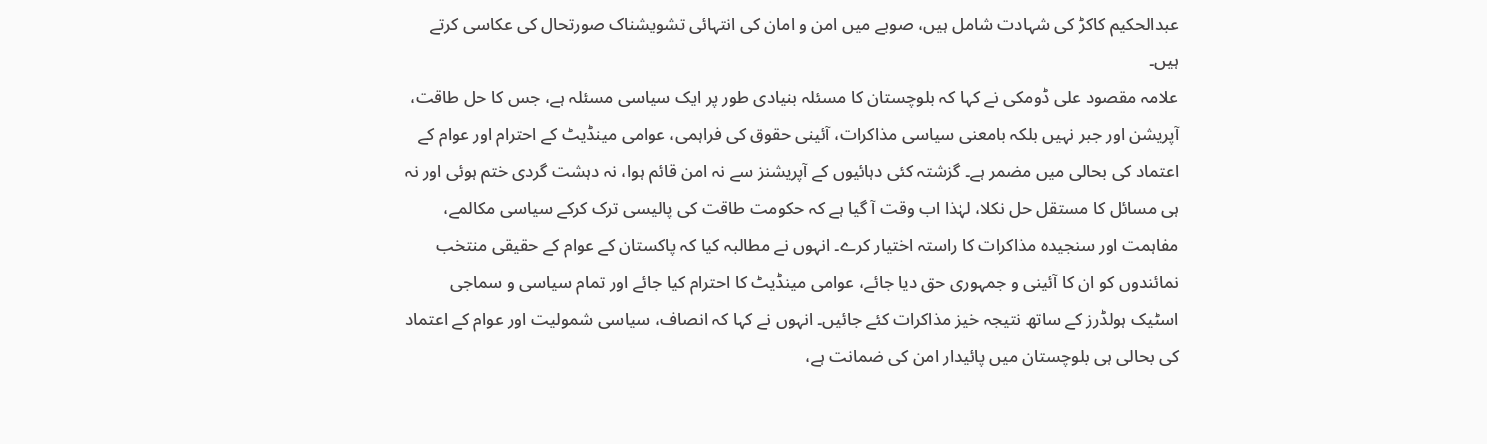عبدالحکیم کاکڑ کی شہادت شامل ہیں، صوبے میں امن و امان کی انتہائی تشویشناک صورتحال کی عکاسی کرتے ہیں۔
علامہ مقصود علی ڈومکی نے کہا کہ بلوچستان کا مسئلہ بنیادی طور پر ایک سیاسی مسئلہ ہے، جس کا حل طاقت، آپریشن اور جبر نہیں بلکہ بامعنی سیاسی مذاکرات، آئینی حقوق کی فراہمی، عوامی مینڈیٹ کے احترام اور عوام کے اعتماد کی بحالی میں مضمر ہے۔ گزشتہ کئی دہائیوں کے آپریشنز سے نہ امن قائم ہوا، نہ دہشت گردی ختم ہوئی اور نہ ہی مسائل کا مستقل حل نکلا، لہٰذا اب وقت آ گیا ہے کہ حکومت طاقت کی پالیسی ترک کرکے سیاسی مکالمے، مفاہمت اور سنجیدہ مذاکرات کا راستہ اختیار کرے۔ انہوں نے مطالبہ کیا کہ پاکستان کے عوام کے حقیقی منتخب نمائندوں کو ان کا آئینی و جمہوری حق دیا جائے، عوامی مینڈیٹ کا احترام کیا جائے اور تمام سیاسی و سماجی اسٹیک ہولڈرز کے ساتھ نتیجہ خیز مذاکرات کئے جائیں۔ انہوں نے کہا کہ انصاف، سیاسی شمولیت اور عوام کے اعتماد کی بحالی ہی بلوچستان میں پائیدار امن کی ضمانت ہے،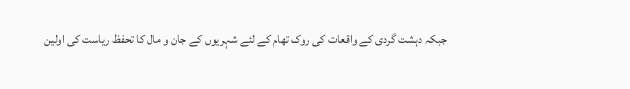جبکہ دہشت گردی کے واقعات کی روک تھام کے لئے شہریوں کے جان و مال کا تحفظ ریاست کی اولین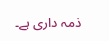ذمہ داری ہے۔